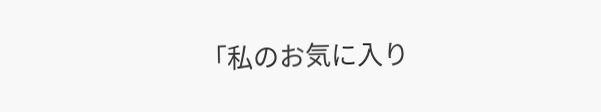「私のお気に入り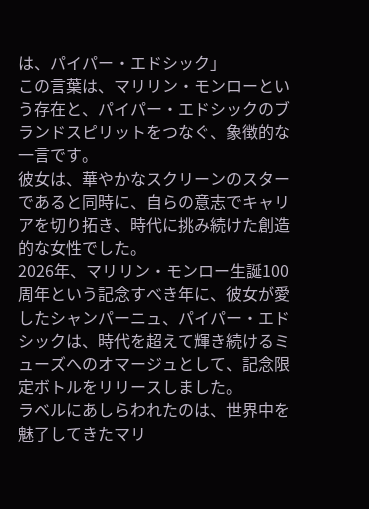は、パイパー・エドシック」
この言葉は、マリリン・モンローという存在と、パイパー・エドシックのブランドスピリットをつなぐ、象徴的な一言です。
彼女は、華やかなスクリーンのスターであると同時に、自らの意志でキャリアを切り拓き、時代に挑み続けた創造的な女性でした。
2026年、マリリン・モンロー生誕100周年という記念すべき年に、彼女が愛したシャンパーニュ、パイパー・エドシックは、時代を超えて輝き続けるミューズへのオマージュとして、記念限定ボトルをリリースしました。
ラベルにあしらわれたのは、世界中を魅了してきたマリ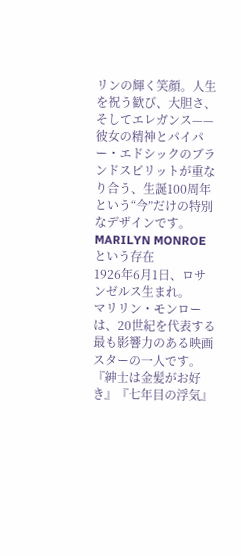リンの輝く笑顔。人生を祝う歓び、大胆さ、そしてエレガンス——彼女の精神とパイパー・エドシックのブランドスピリットが重なり合う、生誕100周年という“今”だけの特別なデザインです。
MARILYN MONROEという存在
1926年6月1日、ロサンゼルス生まれ。
マリリン・モンローは、20世紀を代表する最も影響力のある映画スターの一人です。
『紳士は金髪がお好き』『七年目の浮気』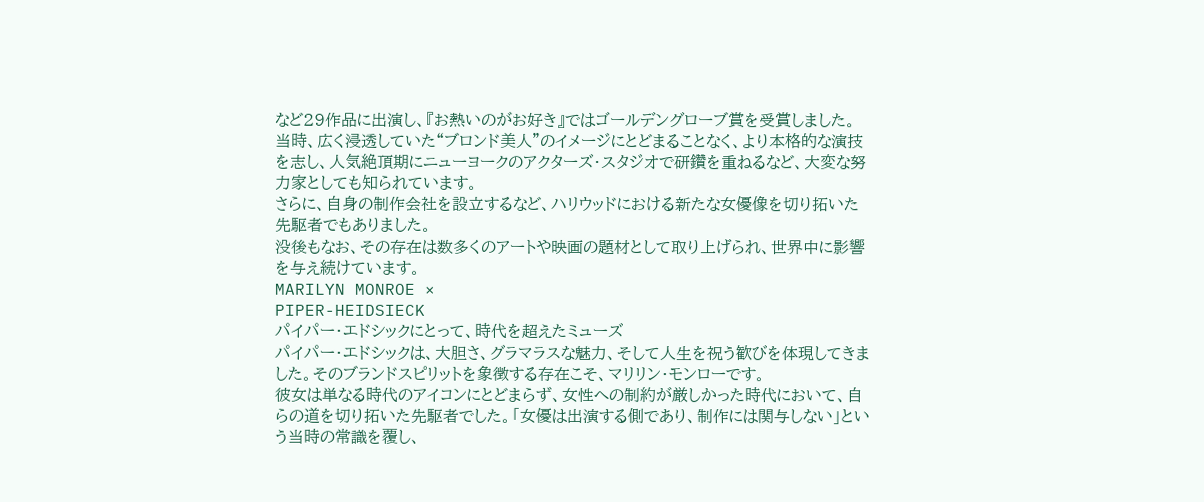など29作品に出演し、『お熱いのがお好き』ではゴールデングローブ賞を受賞しました。
当時、広く浸透していた“ブロンド美人”のイメージにとどまることなく、より本格的な演技を志し、人気絶頂期にニューヨークのアクターズ・スタジオで研鑽を重ねるなど、大変な努力家としても知られています。
さらに、自身の制作会社を設立するなど、ハリウッドにおける新たな女優像を切り拓いた先駆者でもありました。
没後もなお、その存在は数多くのアートや映画の題材として取り上げられ、世界中に影響を与え続けています。
MARILYN MONROE ×
PIPER-HEIDSIECK
パイパー・エドシックにとって、時代を超えたミューズ
パイパー・エドシックは、大胆さ、グラマラスな魅力、そして人生を祝う歓びを体現してきました。そのブランドスピリットを象徴する存在こそ、マリリン・モンローです。
彼女は単なる時代のアイコンにとどまらず、女性への制約が厳しかった時代において、自らの道を切り拓いた先駆者でした。「女優は出演する側であり、制作には関与しない」という当時の常識を覆し、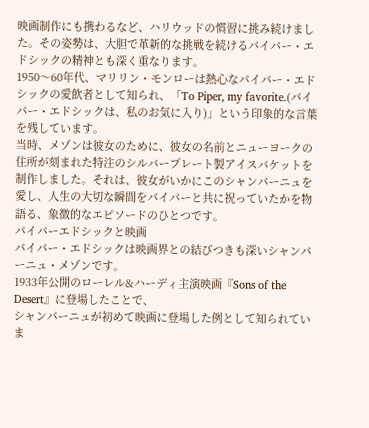映画制作にも携わるなど、ハリウッドの慣習に挑み続けました。その姿勢は、大胆で革新的な挑戦を続けるパイパー・エドシックの精神とも深く重なります。
1950〜60年代、マリリン・モンローは熱心なパイパー・エドシックの愛飲者として知られ、「To Piper, my favorite.(パイパー・エドシックは、私のお気に入り)」という印象的な言葉を残しています。
当時、メゾンは彼女のために、彼女の名前とニューヨークの住所が刻まれた特注のシルバープレート製アイスバケットを制作しました。それは、彼女がいかにこのシャンパーニュを愛し、人生の大切な瞬間をパイパーと共に祝っていたかを物語る、象徴的なエピソードのひとつです。
パイパーエドシックと映画
パイパー・エドシックは映画界との結びつきも深いシャンパーニュ・メゾンです。
1933年公開のローレル&ハーディ主演映画『Sons of the Desert』に登場したことで、
シャンパーニュが初めて映画に登場した例として知られていま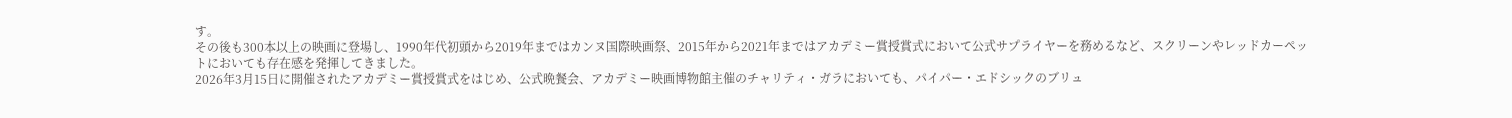す。
その後も300本以上の映画に登場し、1990年代初頭から2019年まではカンヌ国際映画祭、2015年から2021年まではアカデミー賞授賞式において公式サプライヤーを務めるなど、スクリーンやレッドカーペットにおいても存在感を発揮してきました。
2026年3月15日に開催されたアカデミー賞授賞式をはじめ、公式晩餐会、アカデミー映画博物館主催のチャリティ・ガラにおいても、パイパー・エドシックのブリュ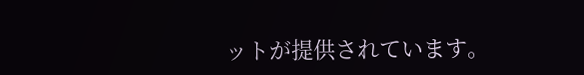ットが提供されています。